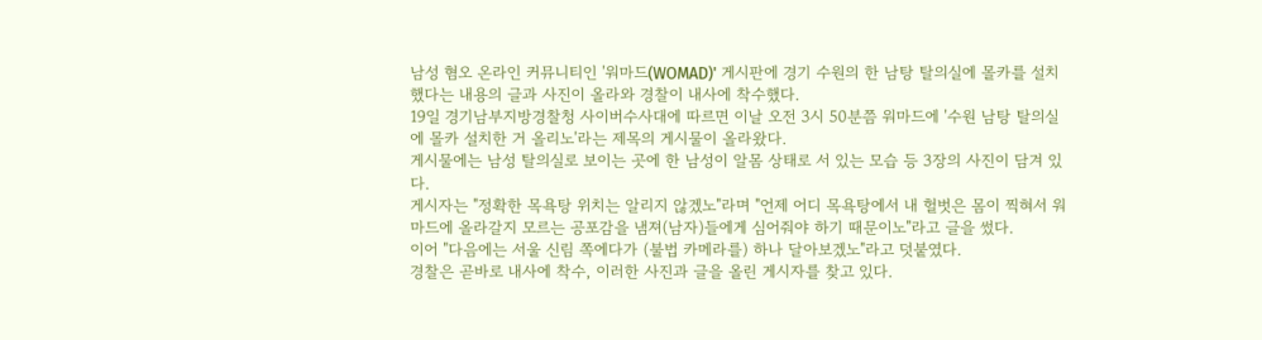남성 혐오 온라인 커뮤니티인 '워마드(WOMAD)' 게시판에 경기 수원의 한 남탕 탈의실에 몰카를 설치했다는 내용의 글과 사진이 올라와 경찰이 내사에 착수했다.
19일 경기남부지방경찰청 사이버수사대에 따르면 이날 오전 3시 50분쯤 워마드에 '수원 남탕 탈의실에 몰카 설치한 거 올리노'라는 제목의 게시물이 올라왔다.
게시물에는 남성 탈의실로 보이는 곳에 한 남성이 알몸 상태로 서 있는 모습 등 3장의 사진이 담겨 있다.
게시자는 "정확한 목욕탕 위치는 알리지 않겠노"라며 "언제 어디 목욕탕에서 내 헐벗은 몸이 찍혀서 워마드에 올라갈지 모르는 공포감을 냄져(남자)들에게 심어줘야 하기 때문이노"라고 글을 썼다.
이어 "다음에는 서울 신림 쪽에다가 (불법 카메라를) 하나 달아보겠노"라고 덧붙였다.
경찰은 곧바로 내사에 착수, 이러한 사진과 글을 올린 게시자를 찾고 있다.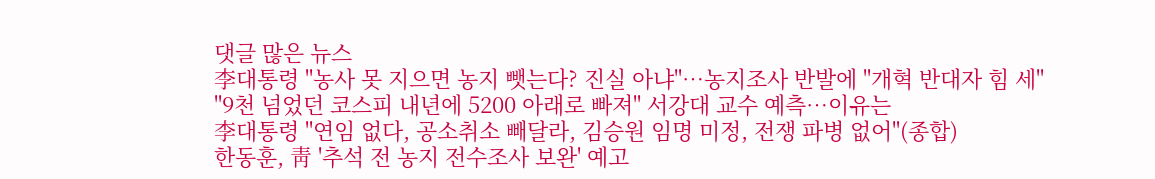댓글 많은 뉴스
李대통령 "농사 못 지으면 농지 뺏는다? 진실 아냐"…농지조사 반발에 "개혁 반대자 힘 세"
"9천 넘었던 코스피 내년에 5200 아래로 빠져" 서강대 교수 예측…이유는
李대통령 "연임 없다, 공소취소 빼달라, 김승원 임명 미정, 전쟁 파병 없어"(종합)
한동훈, 靑 '추석 전 농지 전수조사 보완' 예고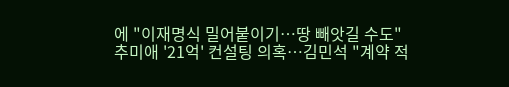에 "이재명식 밀어붙이기…땅 빼앗길 수도"
추미애 '21억' 컨설팅 의혹…김민석 "계약 적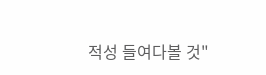적성 들여다볼 것"